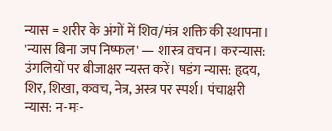न्यास = शरीर के अंगों में शिव/मंत्र शक्ति की स्थापना। 'न्यास बिना जप निष्फल' — शास्त्र वचन। करन्यास: उंगलियों पर बीजाक्षर न्यस्त करें। षडंग न्यास: हृदय, शिर, शिखा, कवच, नेत्र, अस्त्र पर स्पर्श। पंचाक्षरी न्यास: न-मः-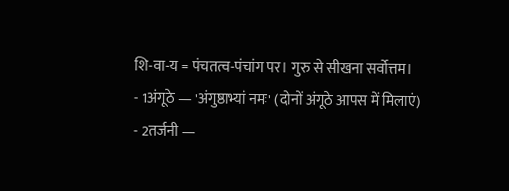शि-वा-य = पंचतत्व-पंचांग पर। गुरु से सीखना सर्वोत्तम।
- 1अंगूठे — 'अंगुष्ठाभ्यां नमः' (दोनों अंगूठे आपस में मिलाएं)
- 2तर्जनी —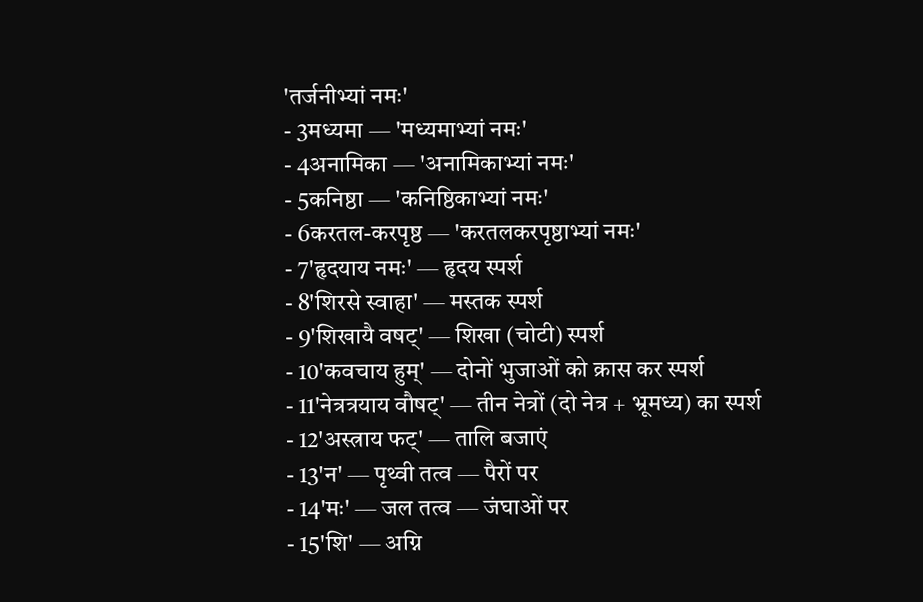'तर्जनीभ्यां नमः'
- 3मध्यमा — 'मध्यमाभ्यां नमः'
- 4अनामिका — 'अनामिकाभ्यां नमः'
- 5कनिष्ठा — 'कनिष्ठिकाभ्यां नमः'
- 6करतल-करपृष्ठ — 'करतलकरपृष्ठाभ्यां नमः'
- 7'हृदयाय नमः' — हृदय स्पर्श
- 8'शिरसे स्वाहा' — मस्तक स्पर्श
- 9'शिखायै वषट्' — शिखा (चोटी) स्पर्श
- 10'कवचाय हुम्' — दोनों भुजाओं को क्रास कर स्पर्श
- 11'नेत्रत्रयाय वौषट्' — तीन नेत्रों (दो नेत्र + भ्रूमध्य) का स्पर्श
- 12'अस्त्राय फट्' — तालि बजाएं
- 13'न' — पृथ्वी तत्व — पैरों पर
- 14'मः' — जल तत्व — जंघाओं पर
- 15'शि' — अग्नि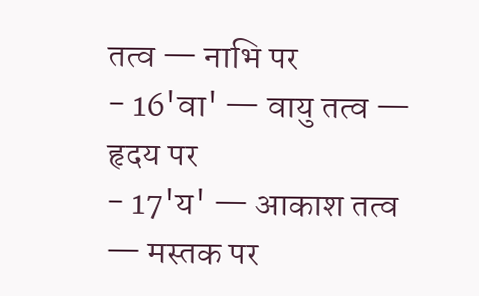तत्व — नाभि पर
- 16'वा' — वायु तत्व — हृदय पर
- 17'य' — आकाश तत्व — मस्तक पर